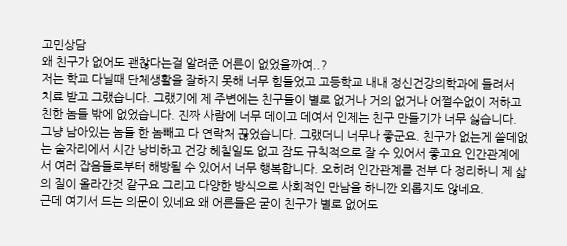고민상담
왜 친구가 없어도 괜찮다는걸 알려준 어른이 없었을까여..?
저는 학교 다닐때 단체생활을 잘하지 못해 너무 힘들었고 고등학교 내내 정신건강의학과에 들려서
치료 받고 그랬습니다. 그랬기에 제 주변에는 친구들이 별로 없거나 거의 없거나 어쩔수없이 저하고 친한 놈들 밖에 없었습니다. 진짜 사람에 너무 데이고 데여서 인제는 친구 만들기가 너무 싫습니다. 그냥 남아있는 놈들 한 놈빼고 다 연락처 끊었습니다. 그랬더니 너무나 좋군요. 친구가 없는게 쓸데없는 술자리에서 시간 낭비하고 건강 헤칠일도 없고 잠도 규칙적으로 잘 수 있어서 좋고요 인간관계에서 여러 잡음들로부터 해방될 수 있어서 너무 행복합니다. 오히려 인간관계를 전부 다 정리하니 제 삷의 질이 올라간것 같구요 그리고 다양한 방식으로 사회적인 만남을 하니깐 외롭지도 않네요.
근데 여기서 드는 의문이 있네요 왜 어른들은 굳이 친구가 별로 없어도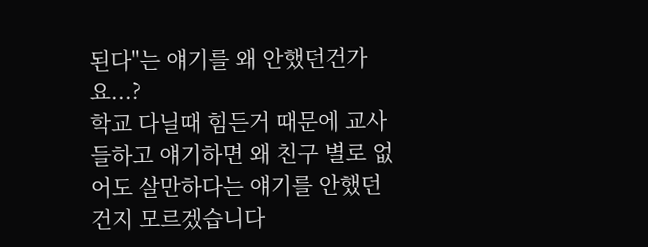된다"는 얘기를 왜 안했던건가요...?
학교 다닐때 힘든거 때문에 교사들하고 얘기하면 왜 친구 별로 없어도 살만하다는 얘기를 안했던건지 모르겠습니다